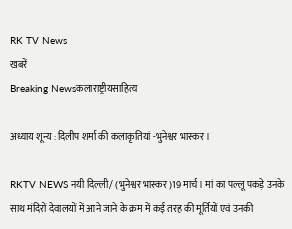RK TV News
खबरें
Breaking Newsकलाराष्ट्रीयसाहित्य

अध्याय शून्य : दिलीप शर्मा की कलाकृतियां -भुनेश्वर भास्कर ।

RKTV NEWS नयी दिल्ली/ (भुनेश्वर भास्कर)19 मार्च। मां का पल्लू पकड़े उनके साथ मंदिरों देवालयों में आने जाने के क्रम में कई तरह की मूर्तियों एवं उनकी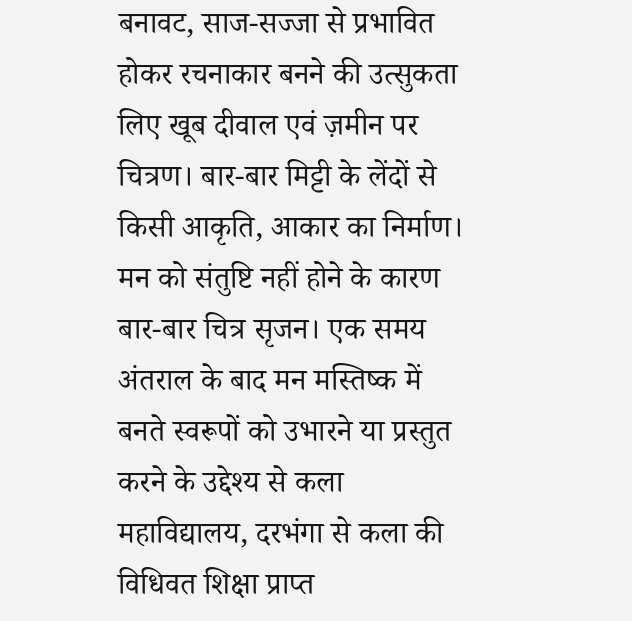बनावट, साज-सज्जा से प्रभावित होकर रचनाकार बनने की उत्सुकता लिए खूब दीवाल एवं ज़मीन पर चित्रण। बार-बार मिट्टी के लेंदों से किसी आकृति, आकार का निर्माण। मन को संतुष्टि नहीं होने के कारण बार-बार चित्र सृजन। एक समय अंतराल के बाद मन मस्तिष्क में बनते स्वरूपों को उभारने या प्रस्तुत करने के उद्देश्य से कला महाविद्यालय, दरभंगा से कला की विधिवत शिक्षा प्राप्त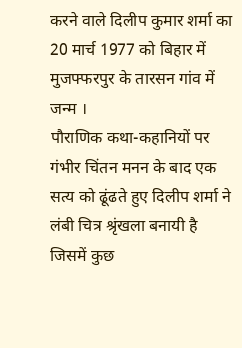करने वाले दिलीप कुमार शर्मा का 20 मार्च 1977 को बिहार में मुजफ्फरपुर के तारसन गांव में जन्म ।
पौराणिक कथा-कहानियों पर गंभीर चिंतन मनन के बाद एक सत्य को ढूंढते हुए दिलीप शर्मा ने लंबी चित्र श्रृंखला बनायी है जिसमें कुछ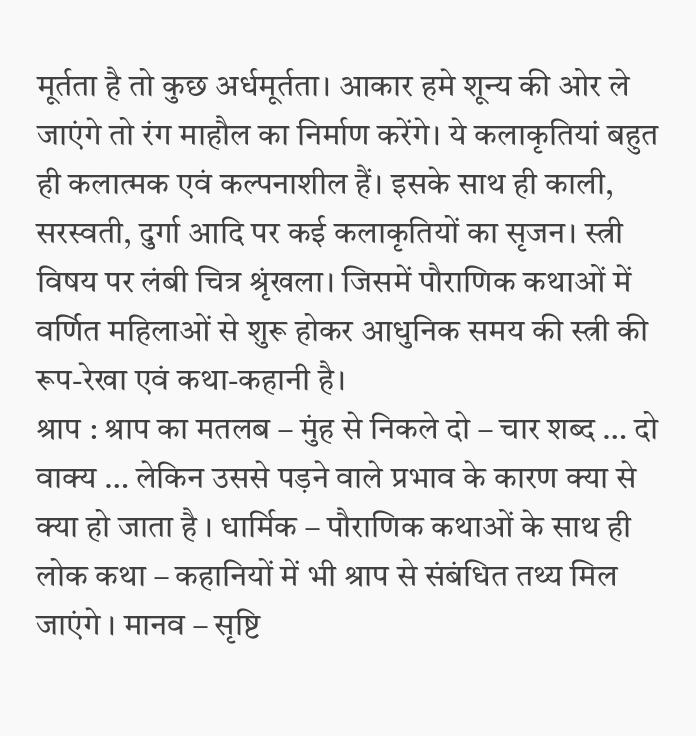मूर्तता है तो कुछ अर्धमूर्तता। आकार हमे शून्य की ओर ले जाएंगे तो रंग माहौल का निर्माण करेंगे। ये कलाकृतियां बहुत ही कलात्मक एवं कल्पनाशील हैं। इसके साथ ही काली, सरस्वती, दुर्गा आदि पर कई कलाकृतियों का सृजन। स्त्री विषय पर लंबी चित्र श्रृंखला। जिसमें पौराणिक कथाओं में वर्णित महिलाओं से शुरू होकर आधुनिक समय की स्त्री की रूप-रेखा एवं कथा-कहानी है।
श्राप : श्राप का मतलब – मुंह से निकले दो – चार शब्द … दो वाक्य … लेकिन उससे पड़ने वाले प्रभाव के कारण क्या से क्या हो जाता है । धार्मिक – पौराणिक कथाओं के साथ ही लोक कथा – कहानियों में भी श्राप से संबंधित तथ्य मिल जाएंगे । मानव – सृष्टि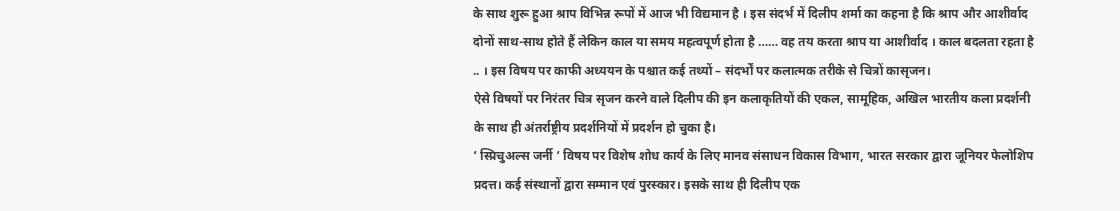के साथ शुरू हुआ श्राप विभिन्न रूपों में आज भी विद्यमान है । इस संदर्भ में दिलीप शर्मा का कहना है कि श्राप और आशीर्वाद दोनों साथ-साथ होते हैं लेकिन काल या समय महत्वपूर्ण होता है …… वह तय करता श्राप या आशीर्वाद । काल बदलता रहता है .. । इस विषय पर काफी अध्ययन के पश्चात कई तथ्यों – संदर्भों पर कलात्मक तरीके से चित्रों कासृजन।
ऐसे विषयों पर निरंतर चित्र सृजन करने वाले दिलीप की इन कलाकृतियों की एकल, सामूहिक, अखिल भारतीय कला प्रदर्शनी के साथ ही अंतर्राष्ट्रीय प्रदर्शनियों में प्रदर्शन हो चुका है।
‘ स्प्रिचुअल्स जर्नी ‘ विषय पर विशेष शोध कार्य के लिए मानव संसाधन विकास विभाग, भारत सरकार द्वारा जूनियर फेलोशिप प्रदत्त। कई संस्थानों द्वारा सम्मान एवं पुरस्कार। इसके साथ ही दिलीप एक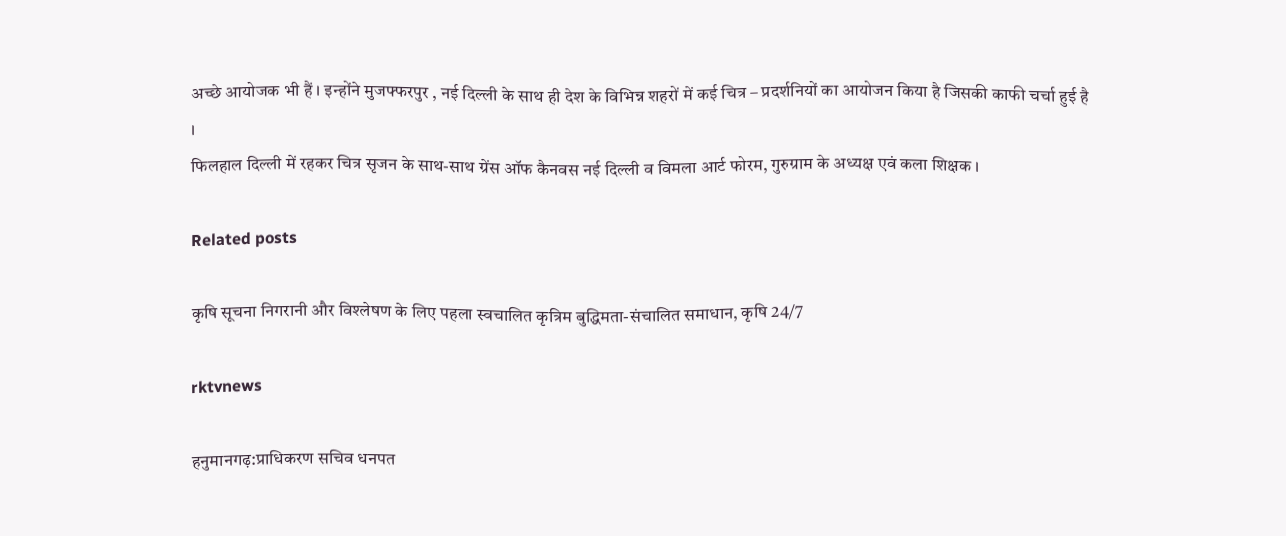अच्छे आयोजक भी हैं । इन्होंने मुजफ्फरपुर , नई दिल्ली के साथ ही देश के विभिन्न शहरों में कई चित्र – प्रदर्शनियों का आयोजन किया है जिसकी काफी चर्चा हुई है ।
फिलहाल दिल्ली में रहकर चित्र सृजन के साथ-साथ ग्रेंस ऑफ कैनवस नई दिल्ली व विमला आर्ट फोरम, गुरुग्राम के अध्यक्ष एवं कला शिक्षक ।

Related posts

कृषि सूचना निगरानी और विश्लेषण के लिए पहला स्वचालित कृत्रिम बुद्धिमता-संचालित समाधान, कृषि 24/7

rktvnews

हनुमानगढ़:प्राधिकरण सचिव धनपत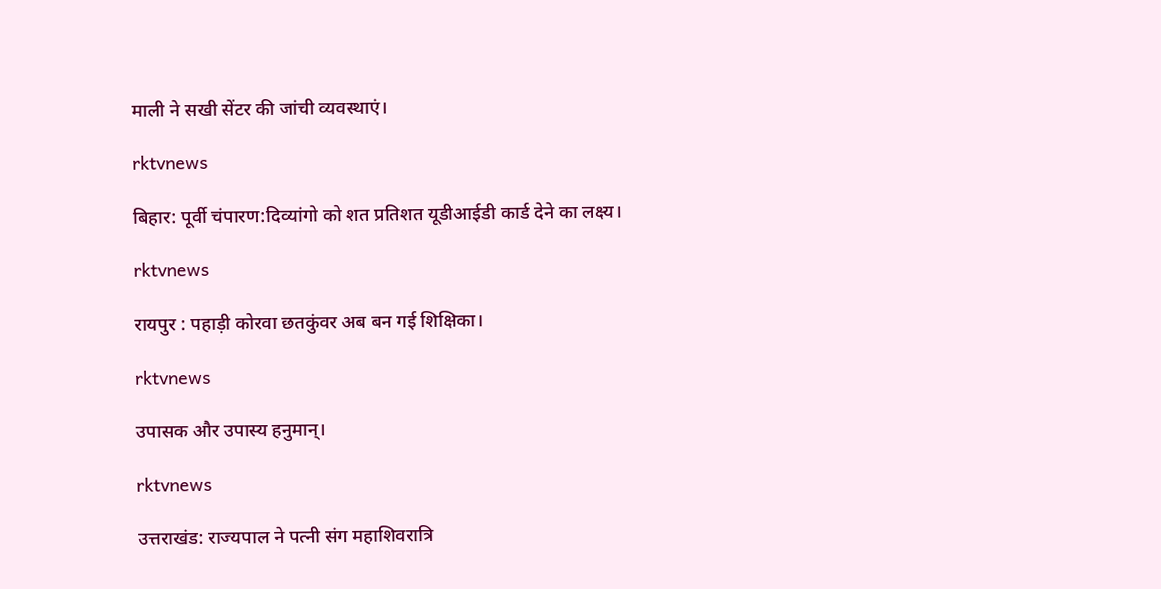माली ने सखी सेंटर की जांची व्यवस्थाएं।

rktvnews

बिहार: पूर्वी चंपारण:दिव्यांगो को शत प्रतिशत यूडीआईडी कार्ड देने का लक्ष्य।

rktvnews

रायपुर : पहाड़ी कोरवा छतकुंवर अब बन गई शिक्षिका।

rktvnews

उपासक और उपास्य हनुमान्।

rktvnews

उत्तराखंड: राज्यपाल ने पत्नी संग महाशिवरात्रि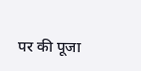पर की पूजा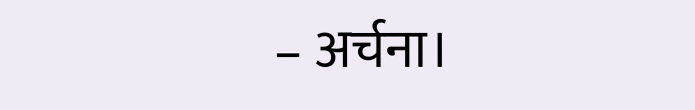– अर्चना।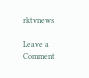rktvnews

Leave a Comment